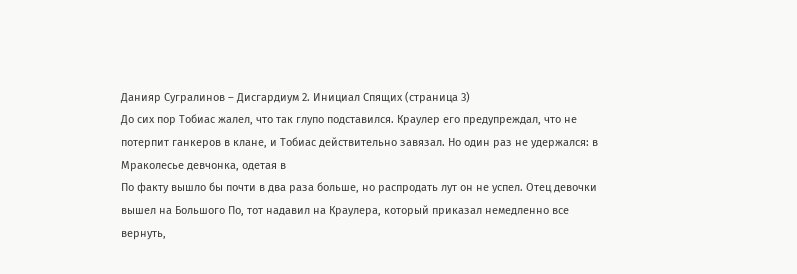Данияр Сугралинов – Дисгардиум 2. Инициал Спящих (страница 3)
До сих пор Тобиас жалел, что так глупо подставился. Краулер его предупреждал, что не потерпит ганкеров в клане, и Тобиас действительно завязал. Но один раз не удержался: в Мраколесье девчонка, одетая в
По факту вышло бы почти в два раза больше, но распродать лут он не успел. Отец девочки вышел на Большого По, тот надавил на Краулера, который приказал немедленно все вернуть,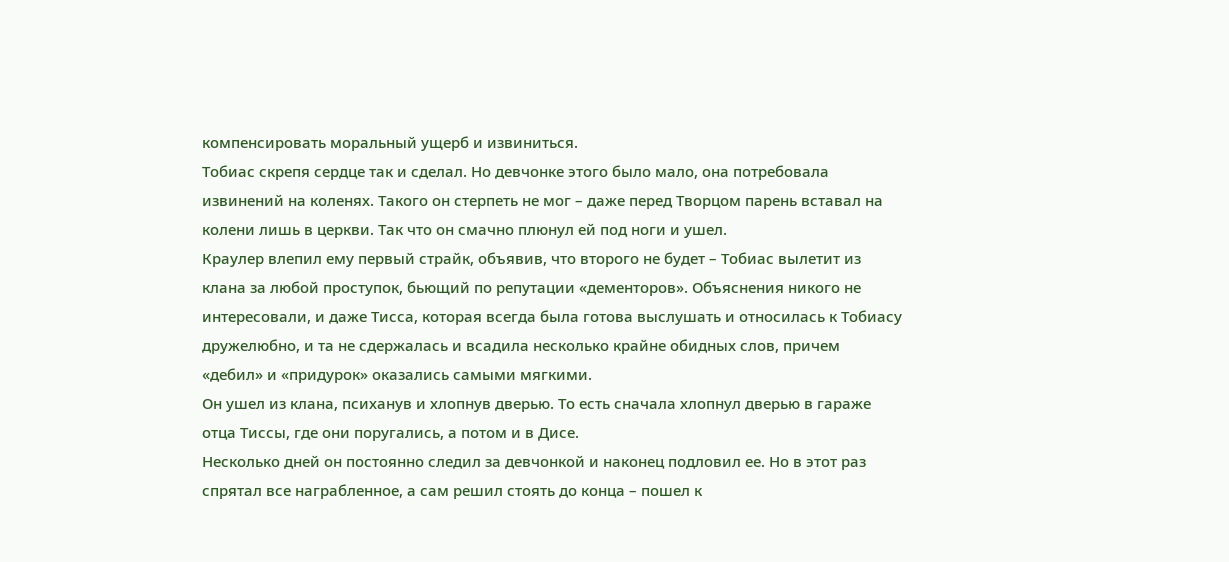компенсировать моральный ущерб и извиниться.
Тобиас скрепя сердце так и сделал. Но девчонке этого было мало, она потребовала извинений на коленях. Такого он стерпеть не мог – даже перед Творцом парень вставал на колени лишь в церкви. Так что он смачно плюнул ей под ноги и ушел.
Краулер влепил ему первый страйк, объявив, что второго не будет – Тобиас вылетит из клана за любой проступок, бьющий по репутации «дементоров». Объяснения никого не интересовали, и даже Тисса, которая всегда была готова выслушать и относилась к Тобиасу дружелюбно, и та не сдержалась и всадила несколько крайне обидных слов, причем «дебил» и «придурок» оказались самыми мягкими.
Он ушел из клана, психанув и хлопнув дверью. То есть сначала хлопнул дверью в гараже отца Тиссы, где они поругались, а потом и в Дисе.
Несколько дней он постоянно следил за девчонкой и наконец подловил ее. Но в этот раз спрятал все награбленное, а сам решил стоять до конца – пошел к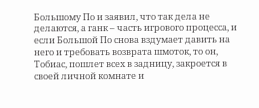Большому По и заявил, что так дела не делаются, а ганк – часть игрового процесса, и если Большой По снова вздумает давить на него и требовать возврата шмоток, то он, Тобиас, пошлет всех в задницу, закроется в своей личной комнате и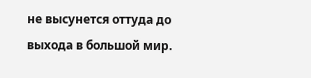не высунется оттуда до выхода в большой мир.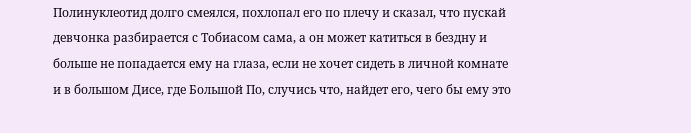Полинуклеотид долго смеялся, похлопал его по плечу и сказал, что пускай девчонка разбирается с Тобиасом сама, а он может катиться в бездну и больше не попадается ему на глаза, если не хочет сидеть в личной комнате и в большом Дисе, где Большой По, случись что, найдет его, чего бы ему это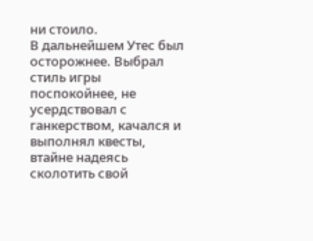ни стоило.
В дальнейшем Утес был осторожнее. Выбрал стиль игры поспокойнее, не усердствовал с ганкерством, качался и выполнял квесты, втайне надеясь сколотить свой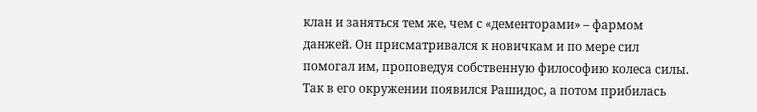клан и заняться тем же, чем с «дементорами» – фармом данжей. Он присматривался к новичкам и по мере сил помогал им, проповедуя собственную философию колеса силы. Так в его окружении появился Рашидос, а потом прибилась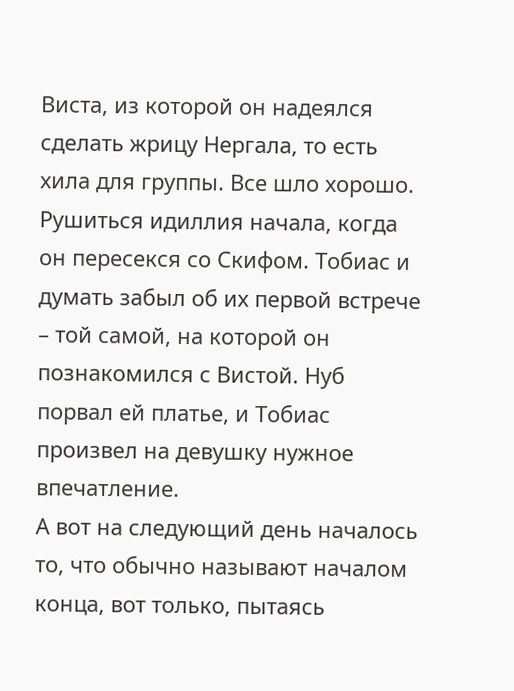Виста, из которой он надеялся сделать жрицу Нергала, то есть хила для группы. Все шло хорошо.
Рушиться идиллия начала, когда он пересекся со Скифом. Тобиас и думать забыл об их первой встрече – той самой, на которой он познакомился с Вистой. Нуб порвал ей платье, и Тобиас произвел на девушку нужное впечатление.
А вот на следующий день началось то, что обычно называют началом конца, вот только, пытаясь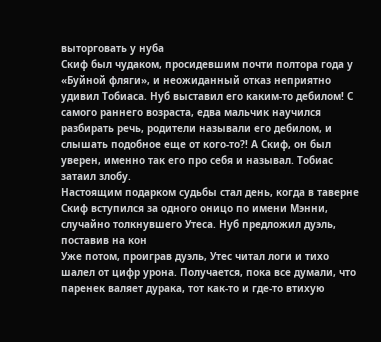выторговать у нуба
Скиф был чудаком, просидевшим почти полтора года у «Буйной фляги», и неожиданный отказ неприятно удивил Тобиаса. Нуб выставил его каким-то дебилом! С самого раннего возраста, едва мальчик научился разбирать речь, родители называли его дебилом, и слышать подобное еще от кого-то?! А Скиф, он был уверен, именно так его про себя и называл. Тобиас затаил злобу.
Настоящим подарком судьбы стал день, когда в таверне Скиф вступился за одного оницо по имени Мэнни, случайно толкнувшего Утеса. Нуб предложил дуэль, поставив на кон
Уже потом, проиграв дуэль, Утес читал логи и тихо шалел от цифр урона. Получается, пока все думали, что паренек валяет дурака, тот как-то и где-то втихую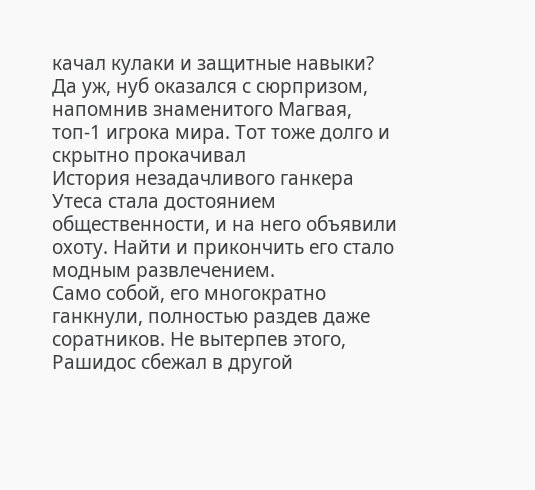качал кулаки и защитные навыки? Да уж, нуб оказался с сюрпризом, напомнив знаменитого Магвая, топ-1 игрока мира. Тот тоже долго и скрытно прокачивал
История незадачливого ганкера Утеса стала достоянием общественности, и на него объявили охоту. Найти и прикончить его стало модным развлечением.
Само собой, его многократно ганкнули, полностью раздев даже соратников. Не вытерпев этого, Рашидос сбежал в другой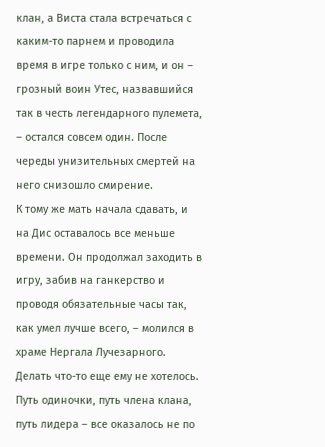клан, а Виста стала встречаться с каким-то парнем и проводила время в игре только с ним, и он – грозный воин Утес, назвавшийся так в честь легендарного пулемета, – остался совсем один. После череды унизительных смертей на него снизошло смирение.
К тому же мать начала сдавать, и на Дис оставалось все меньше времени. Он продолжал заходить в игру, забив на ганкерство и проводя обязательные часы так, как умел лучше всего, – молился в храме Нергала Лучезарного. Делать что-то еще ему не хотелось. Путь одиночки, путь члена клана, путь лидера – все оказалось не по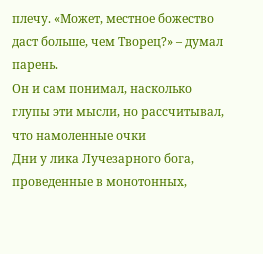плечу. «Может, местное божество даст больше, чем Творец?» – думал парень.
Он и сам понимал, насколько глупы эти мысли, но рассчитывал, что намоленные очки
Дни у лика Лучезарного бога, проведенные в монотонных,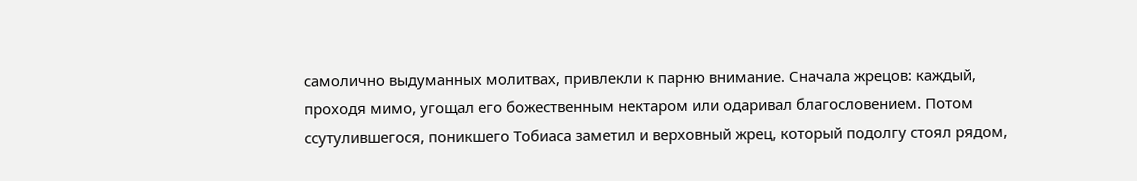самолично выдуманных молитвах, привлекли к парню внимание. Сначала жрецов: каждый, проходя мимо, угощал его божественным нектаром или одаривал благословением. Потом ссутулившегося, поникшего Тобиаса заметил и верховный жрец, который подолгу стоял рядом,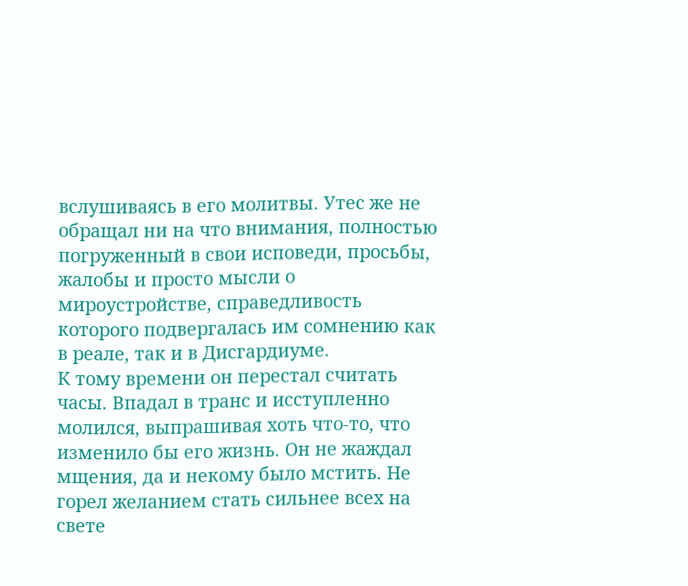вслушиваясь в его молитвы. Утес же не обращал ни на что внимания, полностью погруженный в свои исповеди, просьбы, жалобы и просто мысли о мироустройстве, справедливость которого подвергалась им сомнению как в реале, так и в Дисгардиуме.
К тому времени он перестал считать часы. Впадал в транс и исступленно молился, выпрашивая хоть что-то, что изменило бы его жизнь. Он не жаждал мщения, да и некому было мстить. Не горел желанием стать сильнее всех на свете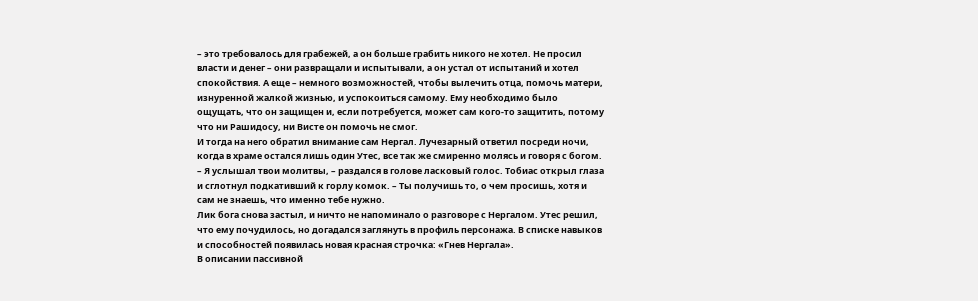– это требовалось для грабежей, а он больше грабить никого не хотел. Не просил власти и денег – они развращали и испытывали, а он устал от испытаний и хотел спокойствия. А еще – немного возможностей, чтобы вылечить отца, помочь матери, изнуренной жалкой жизнью, и успокоиться самому. Ему необходимо было ощущать, что он защищен и, если потребуется, может сам кого-то защитить, потому что ни Рашидосу, ни Висте он помочь не смог.
И тогда на него обратил внимание сам Нергал. Лучезарный ответил посреди ночи, когда в храме остался лишь один Утес, все так же смиренно молясь и говоря с богом.
– Я услышал твои молитвы, – раздался в голове ласковый голос. Тобиас открыл глаза и сглотнул подкативший к горлу комок. – Ты получишь то, о чем просишь, хотя и сам не знаешь, что именно тебе нужно.
Лик бога снова застыл, и ничто не напоминало о разговоре с Нергалом. Утес решил, что ему почудилось, но догадался заглянуть в профиль персонажа. В списке навыков и способностей появилась новая красная строчка: «Гнев Нергала».
В описании пассивной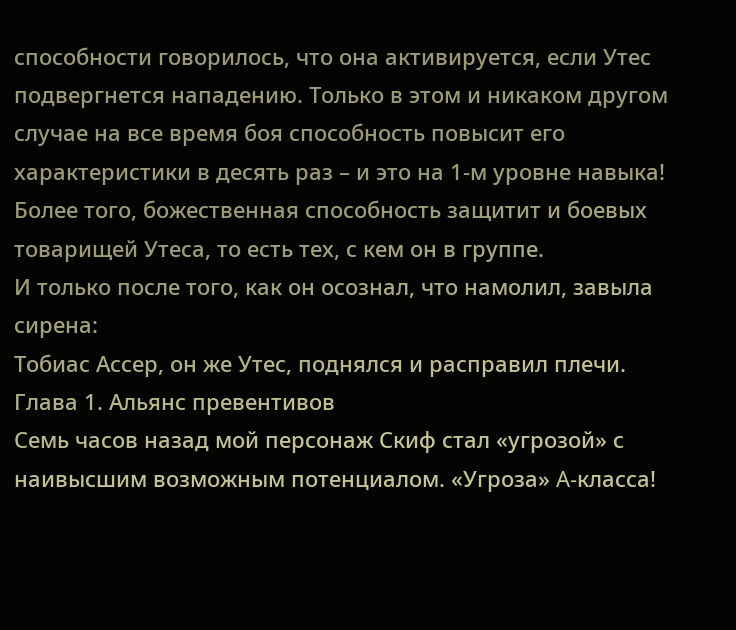способности говорилось, что она активируется, если Утес подвергнется нападению. Только в этом и никаком другом случае на все время боя способность повысит его характеристики в десять раз – и это на 1-м уровне навыка! Более того, божественная способность защитит и боевых товарищей Утеса, то есть тех, с кем он в группе.
И только после того, как он осознал, что намолил, завыла сирена:
Тобиас Ассер, он же Утес, поднялся и расправил плечи.
Глава 1. Альянс превентивов
Семь часов назад мой персонаж Скиф стал «угрозой» с наивысшим возможным потенциалом. «Угроза» A-класса!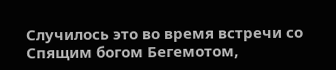Случилось это во время встречи со Спящим богом Бегемотом,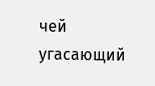чей угасающий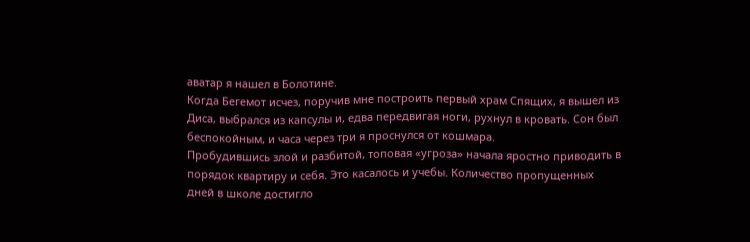аватар я нашел в Болотине.
Когда Бегемот исчез, поручив мне построить первый храм Спящих, я вышел из Диса, выбрался из капсулы и, едва передвигая ноги, рухнул в кровать. Сон был беспокойным, и часа через три я проснулся от кошмара.
Пробудившись злой и разбитой, топовая «угроза» начала яростно приводить в порядок квартиру и себя. Это касалось и учебы. Количество пропущенных дней в школе достигло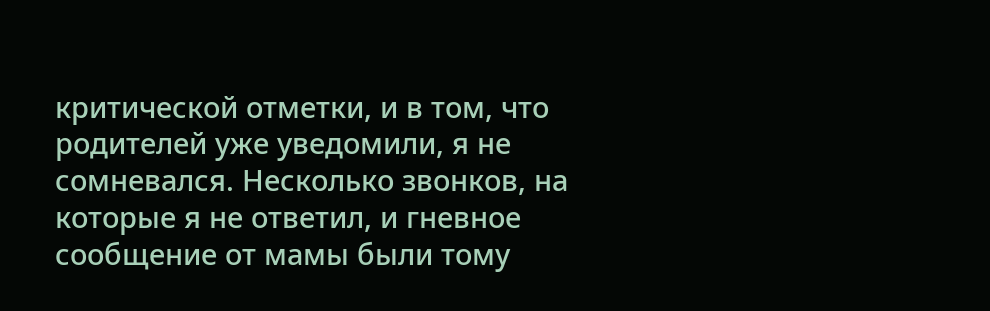критической отметки, и в том, что родителей уже уведомили, я не сомневался. Несколько звонков, на которые я не ответил, и гневное сообщение от мамы были тому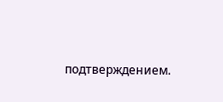подтверждением.